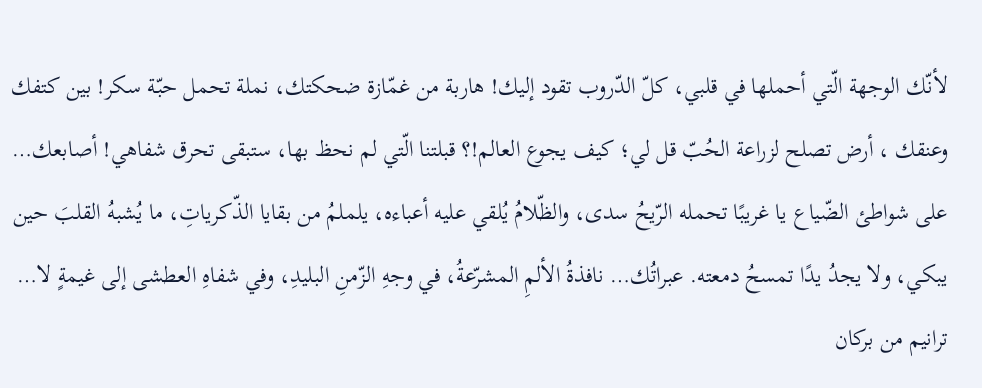لأنّك الوجهة الّتي أحملها في قلبي، كلّ الدّروب تقود إليك! هاربة من غمّازة ضحكتك، نملة تحمل حبّة سكر! بين كتفك وعنقك ، أرض تصلح لزراعة الحُبّ قل لي؛ كيف يجوع العالم!؟ قبلتنا الّتي لم نحظ بها، ستبقى تحرق شفاهي! أصابعك…
على شواطئ الضّياع يا غريبًا تحمله الرّيحُ سدى، والظّلامُ يُلقي عليه أعباءه، يلملمُ من بقايا الذّكرياتِ، ما يُشبهُ القلبَ حين يبكي، ولا يجدُ يدًا تمسحُ دمعته. عبراتُك… نافذةُ الألمِ المشرّعةُ، في وجهِ الزّمنِ البليدِ، وفي شفاهِ العطشى إلى غيمةٍ لا…
ترانيم من بركان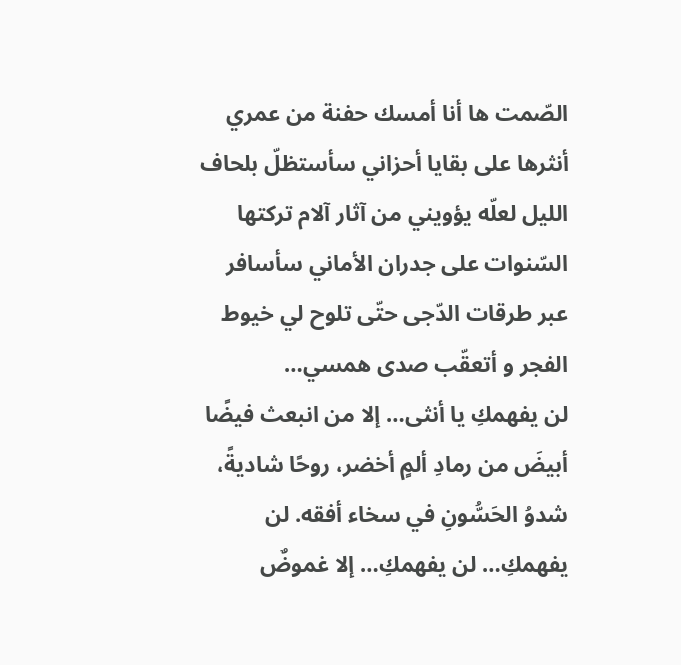الصّمت ها أنا أمسك حفنة من عمري أنثرها على بقايا أحزاني سأستظلّ بلحاف الليل لعلّه يؤويني من آثار آلام تركتها السّنوات على جدران الأماني سأسافر عبر طرقات الدّجى حتّى تلوح لي خيوط الفجر و أتعقّب صدى همسي…
لن يفهمكِ يا أنثى… إلا من انبعث فيضًا أبيضَ من رمادِ ألمٍ أخضر، روحًا شاديةً، شدوُ الحَسُّونِ في سخاء أفقه. لن يفهمكِ… لن يفهمكِ… إلا غموضٌ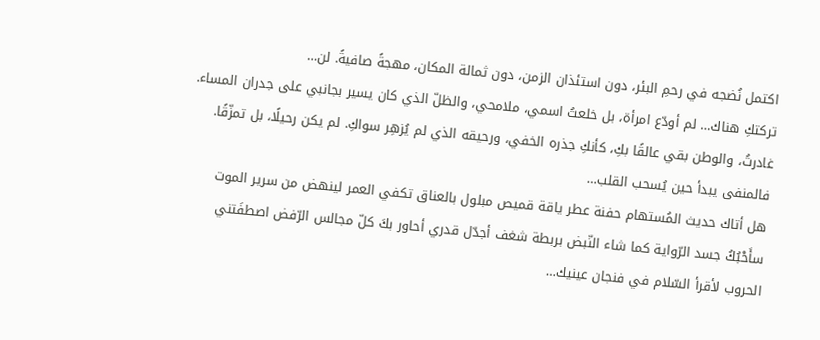اكتمل نُضجه في رحمِ البئر، دون استئذان الزمن، دون ثمالة المكان، مهجةً صافيةً. لن…
تركتكِ هناك… لم أودّع امرأة، بل خلعتُ اسمي، ملامحي، والظلّ الذي كان يسير بجانبي على جدران المساء. غادرتُ، والوطن بقي عالقًا بكِ، كأنكِ جذره الخفي، ورحيقه الذي لم يُزهِر سواكِ. لم يكن رحيلًا، بل تمزّقًا. فالمنفى يبدأ حين يُسحب القلب…
هل أتاك حديث المُستهام حفنة عطر ياقة قميص مبلول بالعناق تكفي العمر لينهض من سرير الموت سأَحْبُكُ جسد الرّواية كما شاء النّبض بربطة شغف أجدّل قدري أحاور بكَ كلّ مجالس الرّفض اصطفَتني الحروب لأقرأ السّلام في فنجان عينيك…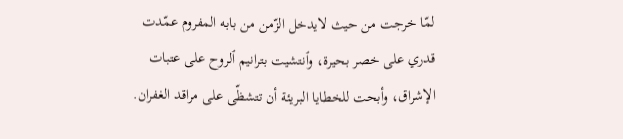لمّا خرجت من حيث لايدخل الزّمن من بابه المفروم عمّدت قدري على خصر بحيرة، وٱنتشيت بترانيم ٱلروح على عتبات الإشراق، وأبحت للخطايا البريئة أن تتشظّى على مراقد الغفران.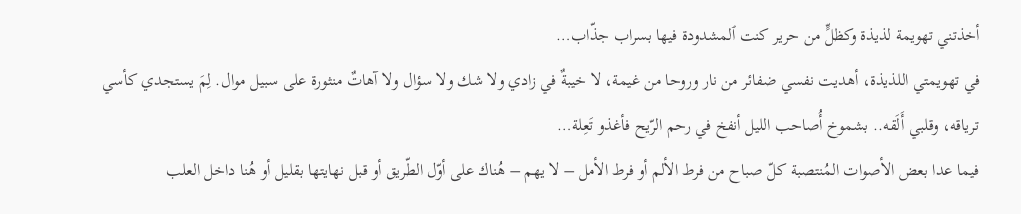أخذتني تهويمة لذيذة وكظلٍّ من حرير كنت ٱلمشدودة فيها بسراب جذّاب…
في تهويمتي اللذيذة، أهديت نفسي ضفائر من نار وروحا من غيمة، لا خيبةٌ في زادي ولا شك ولا سؤال ولا آهاتٌ منثورة على سبيل موال. لِمَ يستجدي كأسي ترياقه، وقلبي أَلَقه.. بشموخ أُصاحب الليل أنفخ في رحم الرّيح فأغذو تَعِلة…
فيما عدا بعض الأصوات المُنتصبة كلّ صباح من فرط الألم أو فرط الأمل – لا يهم – هُناك على أوّل الطّريق أو قبل نهايتها بقليل أو هُنا داخل العلب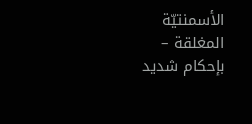الأسمنتيّة المغلقة – بإحكام شديد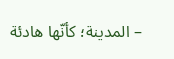– المدينة؛ كأنّها هادئة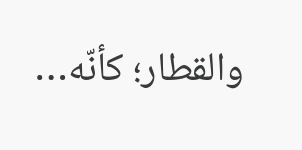والقطار؛ كأنّه…